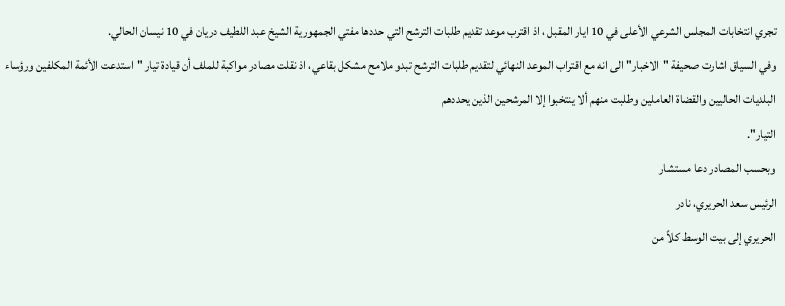تجري انتخابات المجلس الشرعي الأعلى في 10 ايار المقبل ، اذ اقترب موعد تقديم طلبات الترشح التي حددها مفتي الجمهورية الشيخ عبد اللطيف دريان في 10 نيسان الحالي.
وفي السياق اشارت صحيفة "الاخبار" الى انه مع اقتراب الموعد النهائي لتقديم طلبات الترشح تبدو ملامح مشكل بقاعي، اذ نقلت مصادر مواكبة للملف أن قيادة تيار "استدعت الأئمة المكلفين ورؤساء البلديات الحاليين والقضاة العاملين وطلبت منهم ألا ينتخبوا إلا المرشحين الذين يحددهم
التيار".
وبحسب المصادر دعا مستشار
الرئيس سعد الحريري، نادر
الحريري إلى بيت الوسط كلاً من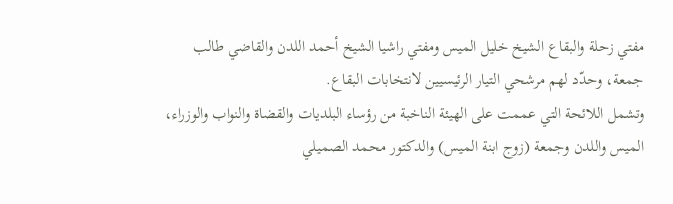مفتي زحلة والبقاع الشيخ خليل الميس ومفتي راشيا الشيخ أحمد اللدن والقاضي طالب جمعة، وحدّد لهم مرشحي التيار الرئيسيين لانتخابات البقاع.
وتشمل اللائحة التي عممت على الهيئة الناخبة من رؤساء البلديات والقضاة والنواب والوزراء، الميس واللدن وجمعة (زوج ابنة الميس) والدكتور محمد الصميلي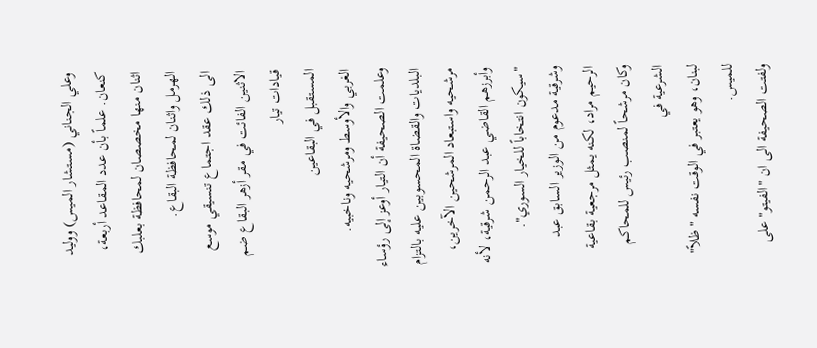وعلي الجناني (مستشار الميس) ووليد كنعان. علماً بأن عدد المقاعد أربعة، اثنان منها مخصصان لمحافظة بعلبك الهرمل واثنان لمحافظة البقاع.
الى ذلك عقد اجتماع تنسيقي موسع الاثنين الفائت في مقر أزهر البقاع ضم قيادات تيار
المستقبل في البقاعين
الغربي والأوسط ومرشحيه وناخبيه.
وعلمت الصحيفة أن التيار أوعز إلى رؤساء البلديات والقضاة المحسوبين عليه بالتزام مرشحيه واستبعاد المرشحين الآخرين، وأبرزهم القاضي عبد الرحمن شرقية، لأنه "سيكون انتخاباً للخيار السوري".
وشرقية مدعوم من الوزير السابق عبد الرحيم مراد، لكنه يمثل مرجعية بقاعية وكان مرشحاً لمنصب رئيس للمحاكم الشرعية في
لبنان، وهو يعتبر في الوقت نفسه "ظلاً" للميس.
ولفتت الصحيفة الى ان "الفيتو" على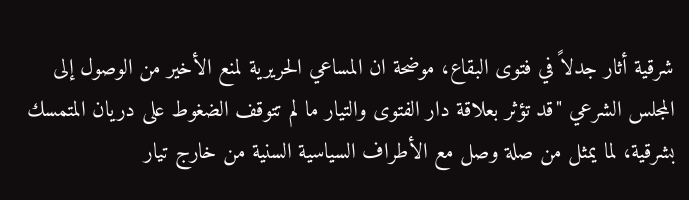شرقية أثار جدلاً في فتوى البقاع، موضحة ان المساعي الحريرية لمنع الأخير من الوصول إلى المجلس الشرعي "قد تؤثر بعلاقة دار الفتوى والتيار ما لم تتوقف الضغوط على دريان المتمسك بشرقية، لما يمثل من صلة وصل مع الأطراف السياسية السنية من خارج تيار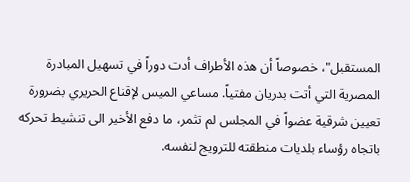المستقبل"، خصوصاً أن هذه الأطراف أدت دوراً في تسهيل المبادرة
المصرية التي أتت بدريان مفتياً. مساعي الميس لإقناع الحريري بضرورة تعيين شرقية عضواً في المجلس لم تثمر، ما دفع الأخير الى تنشيط تحركه باتجاه رؤساء بلديات منطقته للترويج لنفسه.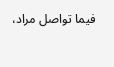فيما تواصل مراد،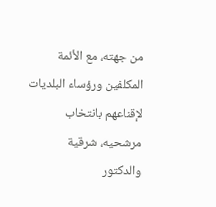من جهته، مع الأئمة المكلفين ورؤساء البلديات لإقناعهم بانتخاب مرشحيه، شرقية والدكتور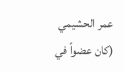عمر الحشيمي (كان عضواً في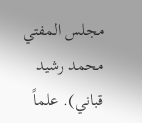مجلس المفتي محمد رشيد قباني). علماً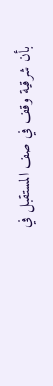بأن شرقية وقف في صف المستقبل في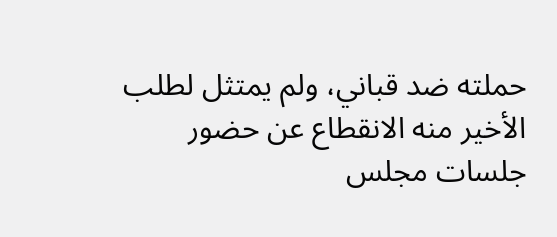حملته ضد قباني، ولم يمتثل لطلب الأخير منه الانقطاع عن حضور جلسات مجلس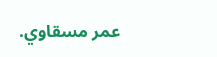عمر مسقاوي.